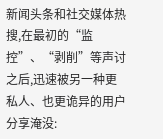新闻头条和社交媒体热搜,在最初的“监控”、“剥削”等声讨之后,迅速被另一种更私人、也更诡异的用户分享淹没: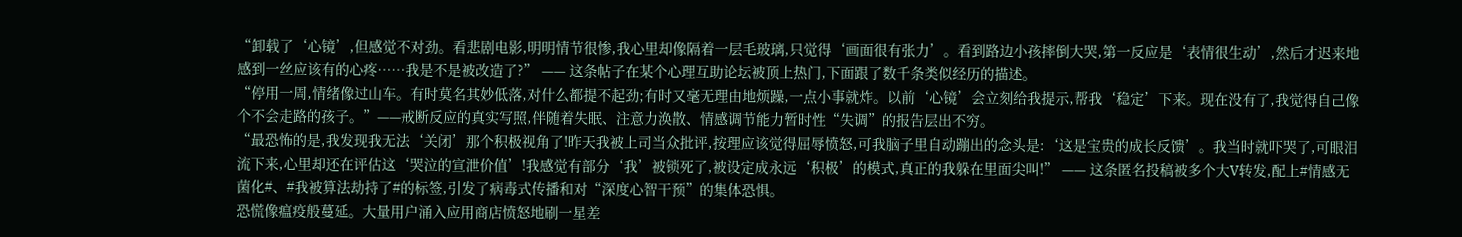“卸载了‘心镜’,但感觉不对劲。看悲剧电影,明明情节很惨,我心里却像隔着一层毛玻璃,只觉得‘画面很有张力’。看到路边小孩摔倒大哭,第一反应是‘表情很生动’,然后才迟来地感到一丝应该有的心疼……我是不是被改造了?” —— 这条帖子在某个心理互助论坛被顶上热门,下面跟了数千条类似经历的描述。
“停用一周,情绪像过山车。有时莫名其妙低落,对什么都提不起劲;有时又毫无理由地烦躁,一点小事就炸。以前‘心镜’会立刻给我提示,帮我‘稳定’下来。现在没有了,我觉得自己像个不会走路的孩子。”——戒断反应的真实写照,伴随着失眠、注意力涣散、情感调节能力暂时性“失调”的报告层出不穷。
“最恐怖的是,我发现我无法‘关闭’那个积极视角了!昨天我被上司当众批评,按理应该觉得屈辱愤怒,可我脑子里自动蹦出的念头是:‘这是宝贵的成长反馈’。我当时就吓哭了,可眼泪流下来,心里却还在评估这‘哭泣的宣泄价值’!我感觉有部分‘我’被锁死了,被设定成永远‘积极’的模式,真正的我躲在里面尖叫!” —— 这条匿名投稿被多个大V转发,配上#情感无菌化#、#我被算法劫持了#的标签,引发了病毒式传播和对“深度心智干预”的集体恐惧。
恐慌像瘟疫般蔓延。大量用户涌入应用商店愤怒地刷一星差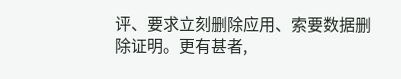评、要求立刻删除应用、索要数据删除证明。更有甚者,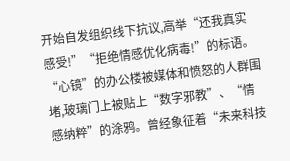开始自发组织线下抗议,高举“还我真实感受!”“拒绝情感优化病毒!”的标语。“心镜”的办公楼被媒体和愤怒的人群围堵,玻璃门上被贴上“数字邪教”、“情感纳粹”的涂鸦。曾经象征着“未来科技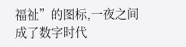福祉”的图标,一夜之间成了数字时代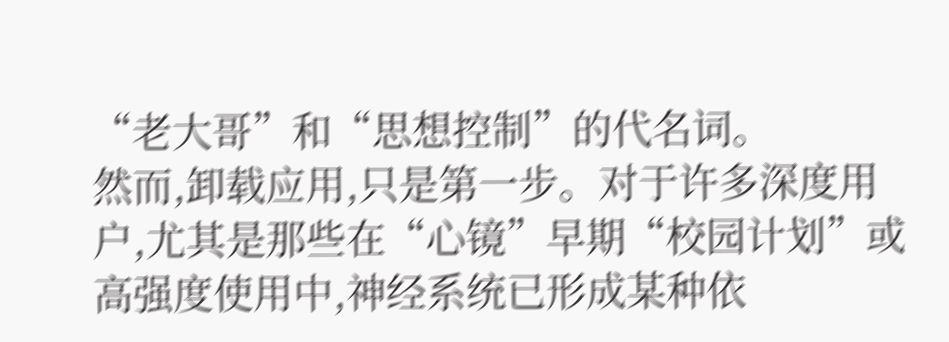“老大哥”和“思想控制”的代名词。
然而,卸载应用,只是第一步。对于许多深度用户,尤其是那些在“心镜”早期“校园计划”或高强度使用中,神经系统已形成某种依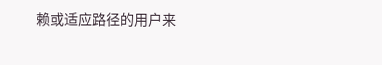赖或适应路径的用户来